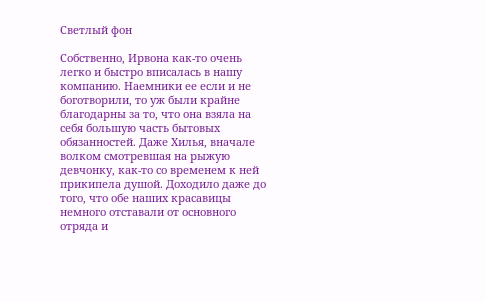Светлый фон

Собственно, Ирвона как-то очень легко и быстро вписалась в нашу компанию. Наемники ее если и не боготворили, то уж были крайне благодарны за то, что она взяла на себя большую часть бытовых обязанностей. Даже Хилья, вначале волком смотревшая на рыжую девчонку, как-то со временем к ней прикипела душой. Доходило даже до того, что обе наших красавицы немного отставали от основного отряда и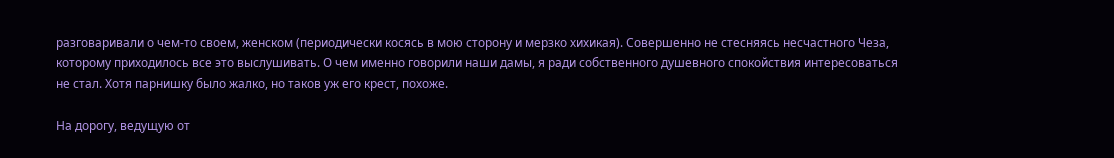разговаривали о чем-то своем, женском (периодически косясь в мою сторону и мерзко хихикая). Совершенно не стесняясь несчастного Чеза, которому приходилось все это выслушивать. О чем именно говорили наши дамы, я ради собственного душевного спокойствия интересоваться не стал. Хотя парнишку было жалко, но таков уж его крест, похоже.

На дорогу, ведущую от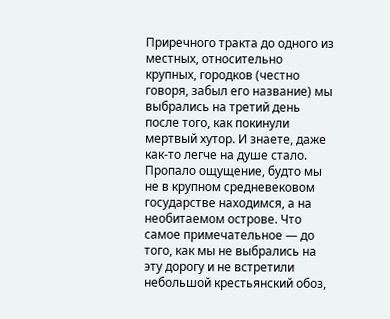Приречного тракта до одного из местных, относительно крупных, городков (честно говоря, забыл его название) мы выбрались на третий день после того, как покинули мертвый хутор. И знаете, даже как-то легче на душе стало. Пропало ощущение, будто мы не в крупном средневековом государстве находимся, а на необитаемом острове. Что самое примечательное — до того, как мы не выбрались на эту дорогу и не встретили небольшой крестьянский обоз,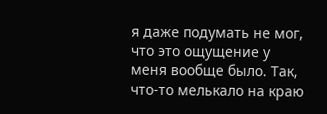я даже подумать не мог, что это ощущение у меня вообще было. Так, что-то мелькало на краю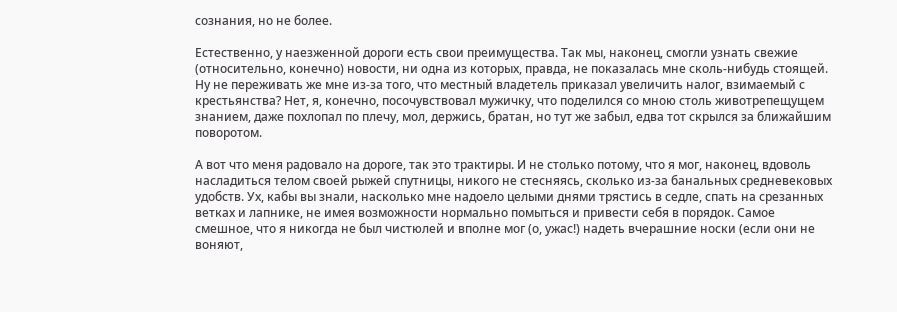сознания, но не более.

Естественно, у наезженной дороги есть свои преимущества. Так мы, наконец, смогли узнать свежие (относительно, конечно) новости, ни одна из которых, правда, не показалась мне сколь-нибудь стоящей. Ну не переживать же мне из-за того, что местный владетель приказал увеличить налог, взимаемый с крестьянства? Нет, я, конечно, посочувствовал мужичку, что поделился со мною столь животрепещущем знанием, даже похлопал по плечу, мол, держись, братан, но тут же забыл, едва тот скрылся за ближайшим поворотом.

А вот что меня радовало на дороге, так это трактиры. И не столько потому, что я мог, наконец, вдоволь насладиться телом своей рыжей спутницы, никого не стесняясь, сколько из-за банальных средневековых удобств. Ух, кабы вы знали, насколько мне надоело целыми днями трястись в седле, спать на срезанных ветках и лапнике, не имея возможности нормально помыться и привести себя в порядок. Самое смешное, что я никогда не был чистюлей и вполне мог (о, ужас!) надеть вчерашние носки (если они не воняют,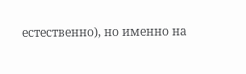естественно), но именно на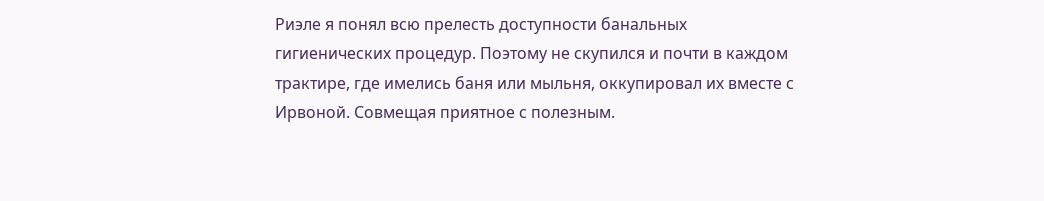Риэле я понял всю прелесть доступности банальных гигиенических процедур. Поэтому не скупился и почти в каждом трактире, где имелись баня или мыльня, оккупировал их вместе с Ирвоной. Совмещая приятное с полезным.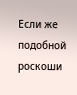Если же подобной роскоши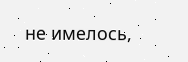не имелось,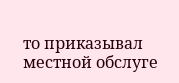то приказывал местной обслуге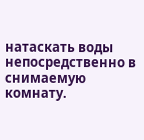натаскать воды непосредственно в снимаемую комнату.